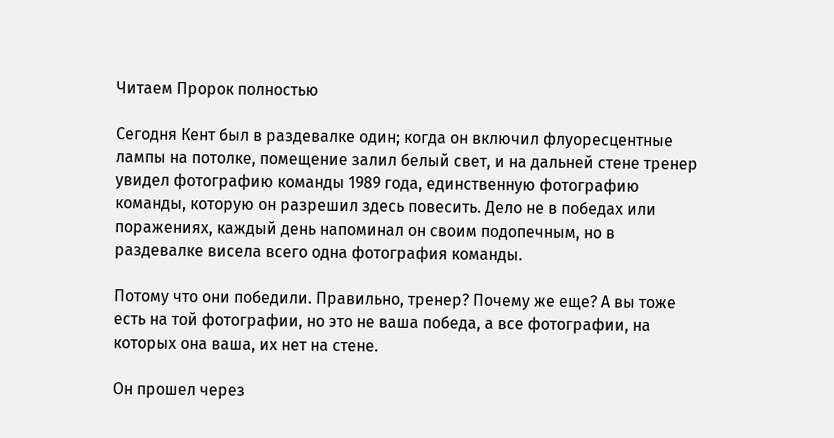Читаем Пророк полностью

Сегодня Кент был в раздевалке один; когда он включил флуоресцентные лампы на потолке, помещение залил белый свет, и на дальней стене тренер увидел фотографию команды 1989 года, единственную фотографию команды, которую он разрешил здесь повесить. Дело не в победах или поражениях, каждый день напоминал он своим подопечным, но в раздевалке висела всего одна фотография команды.

Потому что они победили. Правильно, тренер? Почему же еще? А вы тоже есть на той фотографии, но это не ваша победа, а все фотографии, на которых она ваша, их нет на стене.

Он прошел через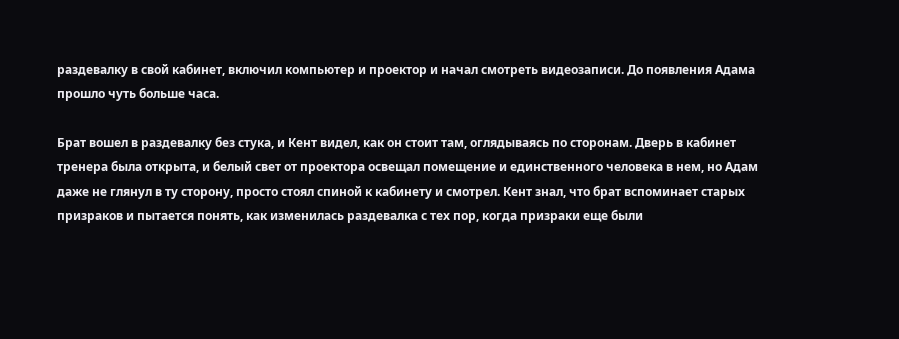раздевалку в свой кабинет, включил компьютер и проектор и начал смотреть видеозаписи. До появления Адама прошло чуть больше часа.

Брат вошел в раздевалку без стука, и Кент видел, как он стоит там, оглядываясь по сторонам. Дверь в кабинет тренера была открыта, и белый свет от проектора освещал помещение и единственного человека в нем, но Адам даже не глянул в ту сторону, просто стоял спиной к кабинету и смотрел. Кент знал, что брат вспоминает старых призраков и пытается понять, как изменилась раздевалка с тех пор, когда призраки еще были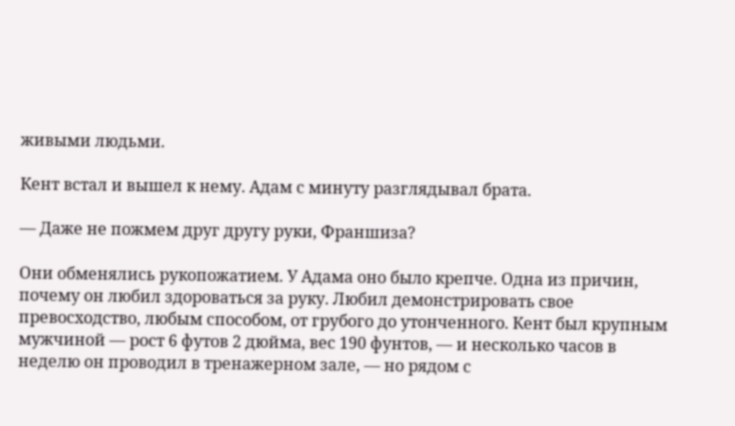живыми людьми.

Кент встал и вышел к нему. Адам с минуту разглядывал брата.

— Даже не пожмем друг другу руки, Франшиза?

Они обменялись рукопожатием. У Адама оно было крепче. Одна из причин, почему он любил здороваться за руку. Любил демонстрировать свое превосходство, любым способом, от грубого до утонченного. Кент был крупным мужчиной — рост 6 футов 2 дюйма, вес 190 фунтов, — и несколько часов в неделю он проводил в тренажерном зале, — но рядом с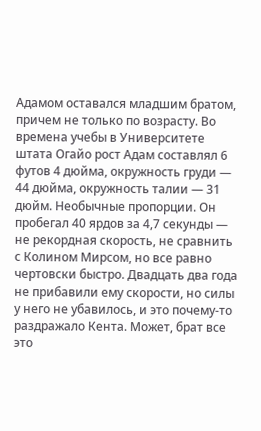Адамом оставался младшим братом, причем не только по возрасту. Во времена учебы в Университете штата Огайо рост Адам составлял 6 футов 4 дюйма, окружность груди — 44 дюйма, окружность талии — 31 дюйм. Необычные пропорции. Он пробегал 40 ярдов за 4,7 секунды — не рекордная скорость, не сравнить с Колином Мирсом, но все равно чертовски быстро. Двадцать два года не прибавили ему скорости, но силы у него не убавилось, и это почему-то раздражало Кента. Может, брат все это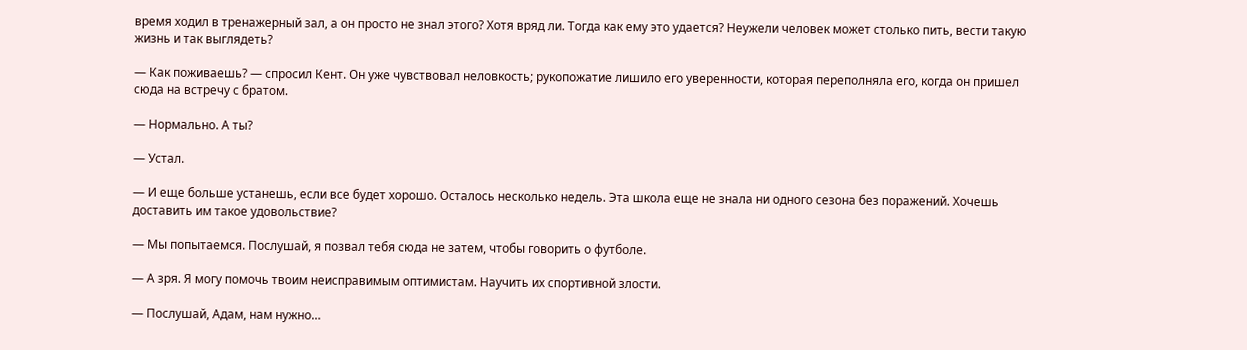время ходил в тренажерный зал, а он просто не знал этого? Хотя вряд ли. Тогда как ему это удается? Неужели человек может столько пить, вести такую жизнь и так выглядеть?

— Как поживаешь? — спросил Кент. Он уже чувствовал неловкость; рукопожатие лишило его уверенности, которая переполняла его, когда он пришел сюда на встречу с братом.

— Нормально. А ты?

— Устал.

— И еще больше устанешь, если все будет хорошо. Осталось несколько недель. Эта школа еще не знала ни одного сезона без поражений. Хочешь доставить им такое удовольствие?

— Мы попытаемся. Послушай, я позвал тебя сюда не затем, чтобы говорить о футболе.

— А зря. Я могу помочь твоим неисправимым оптимистам. Научить их спортивной злости.

— Послушай, Адам, нам нужно…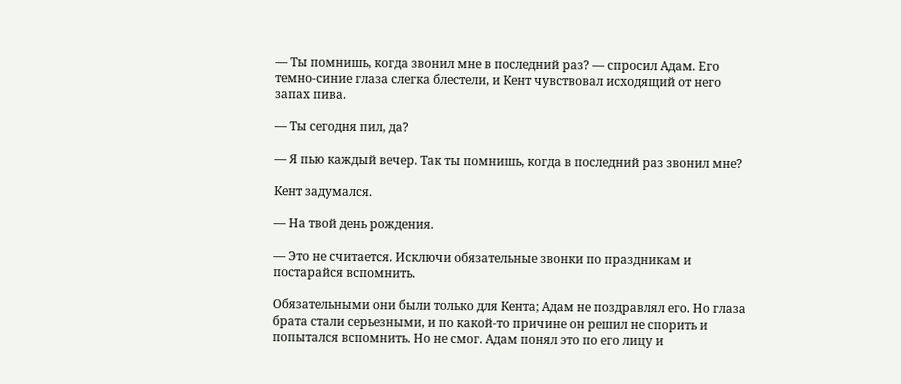— Ты помнишь, когда звонил мне в последний раз? — спросил Адам. Его темно-синие глаза слегка блестели, и Кент чувствовал исходящий от него запах пива.

— Ты сегодня пил, да?

— Я пью каждый вечер. Так ты помнишь, когда в последний раз звонил мне?

Кент задумался.

— На твой день рождения.

— Это не считается. Исключи обязательные звонки по праздникам и постарайся вспомнить.

Обязательными они были только для Кента; Адам не поздравлял его. Но глаза брата стали серьезными, и по какой-то причине он решил не спорить и попытался вспомнить. Но не смог. Адам понял это по его лицу и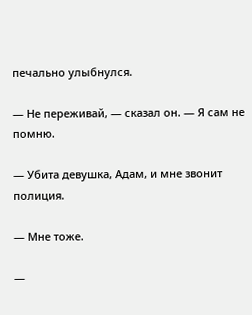печально улыбнулся.

— Не переживай, — сказал он. — Я сам не помню.

— Убита девушка, Адам, и мне звонит полиция.

— Мне тоже.

—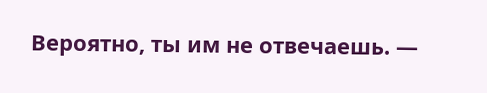Вероятно, ты им не отвечаешь. —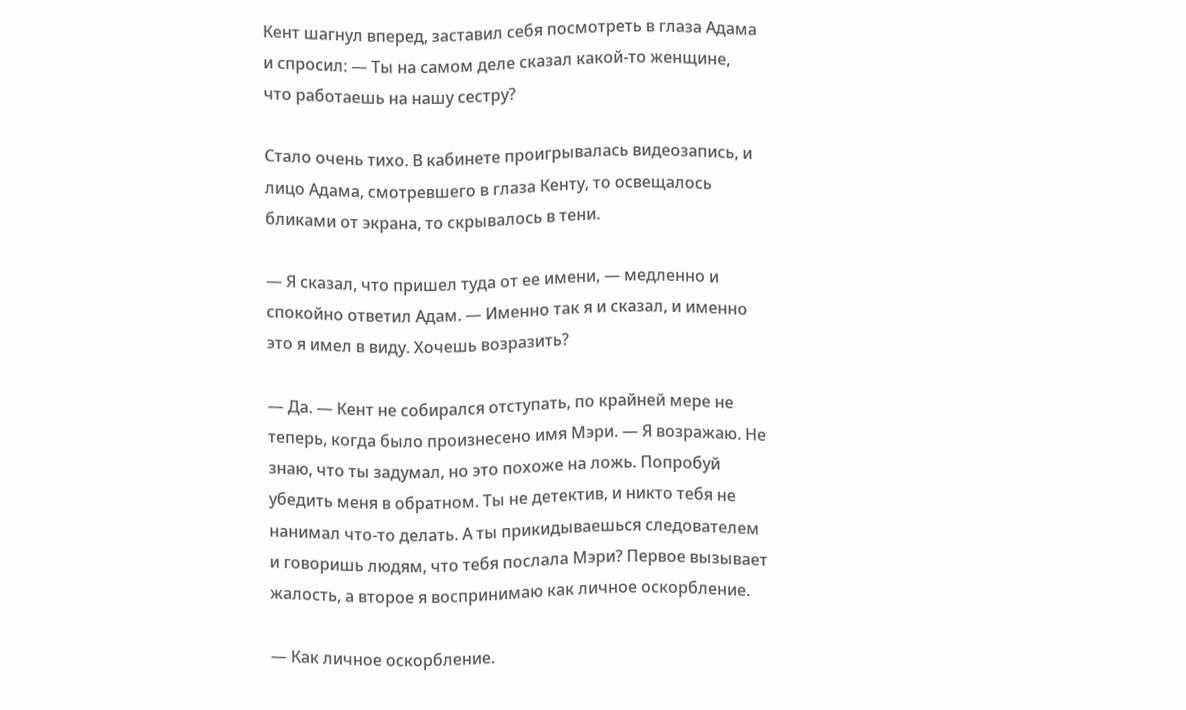Кент шагнул вперед, заставил себя посмотреть в глаза Адама и спросил: — Ты на самом деле сказал какой-то женщине, что работаешь на нашу сестру?

Стало очень тихо. В кабинете проигрывалась видеозапись, и лицо Адама, смотревшего в глаза Кенту, то освещалось бликами от экрана, то скрывалось в тени.

— Я сказал, что пришел туда от ее имени, — медленно и спокойно ответил Адам. — Именно так я и сказал, и именно это я имел в виду. Хочешь возразить?

— Да. — Кент не собирался отступать, по крайней мере не теперь, когда было произнесено имя Мэри. — Я возражаю. Не знаю, что ты задумал, но это похоже на ложь. Попробуй убедить меня в обратном. Ты не детектив, и никто тебя не нанимал что-то делать. А ты прикидываешься следователем и говоришь людям, что тебя послала Мэри? Первое вызывает жалость, а второе я воспринимаю как личное оскорбление.

— Как личное оскорбление.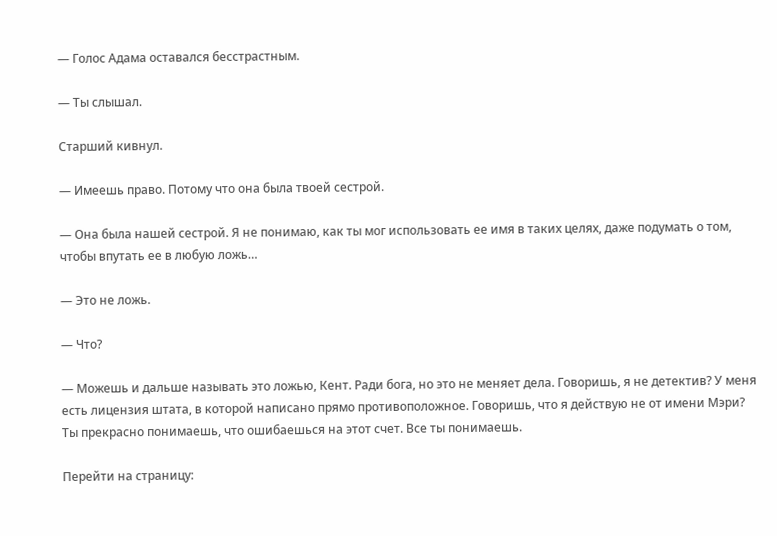— Голос Адама оставался бесстрастным.

— Ты слышал.

Старший кивнул.

— Имеешь право. Потому что она была твоей сестрой.

— Она была нашей сестрой. Я не понимаю, как ты мог использовать ее имя в таких целях, даже подумать о том, чтобы впутать ее в любую ложь…

— Это не ложь.

— Что?

— Можешь и дальше называть это ложью, Кент. Ради бога, но это не меняет дела. Говоришь, я не детектив? У меня есть лицензия штата, в которой написано прямо противоположное. Говоришь, что я действую не от имени Мэри? Ты прекрасно понимаешь, что ошибаешься на этот счет. Все ты понимаешь.

Перейти на страницу: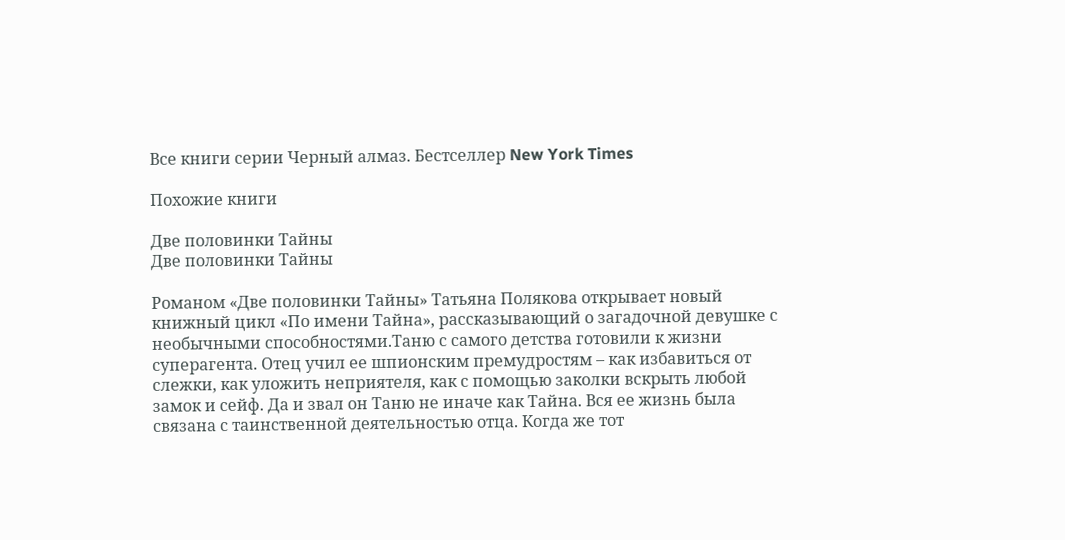Все книги серии Черный алмаз. Бестселлер New York Times

Похожие книги

Две половинки Тайны
Две половинки Тайны

Романом «Две половинки Тайны» Татьяна Полякова открывает новый книжный цикл «По имени Тайна», рассказывающий о загадочной девушке с необычными способностями.Таню с самого детства готовили к жизни суперагента. Отец учил ее шпионским премудростям – как избавиться от слежки, как уложить неприятеля, как с помощью заколки вскрыть любой замок и сейф. Да и звал он Таню не иначе как Тайна. Вся ее жизнь была связана с таинственной деятельностью отца. Когда же тот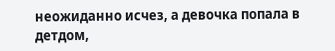неожиданно исчез, а девочка попала в детдом,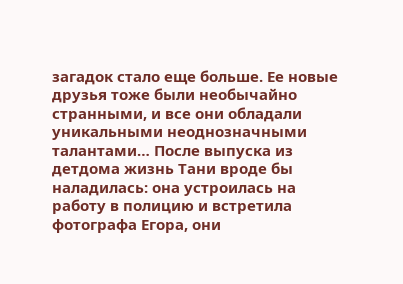загадок стало еще больше. Ее новые друзья тоже были необычайно странными, и все они обладали уникальными неоднозначными талантами… После выпуска из детдома жизнь Тани вроде бы наладилась: она устроилась на работу в полицию и встретила фотографа Егора, они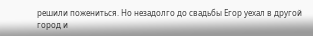решили пожениться. Но незадолго до свадьбы Егор уехал в другой город и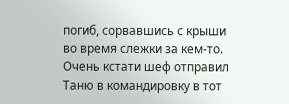погиб, сорвавшись с крыши во время слежки за кем-то. Очень кстати шеф отправил Таню в командировку в тот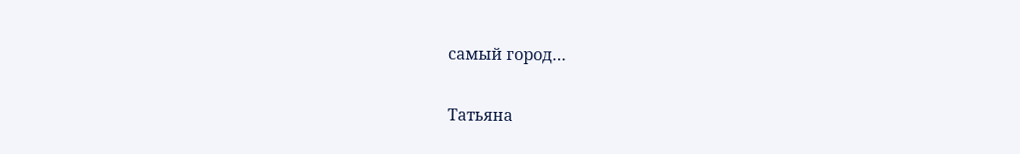самый город…

Татьяна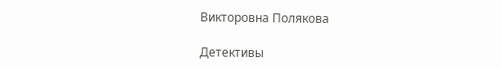Викторовна Полякова

Детективы